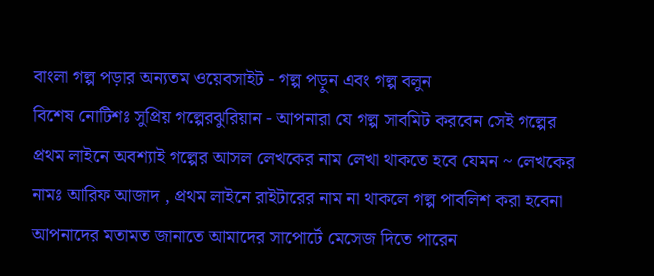বাংলা গল্প পড়ার অন্যতম ওয়েবসাইট - গল্প পড়ুন এবং গল্প বলুন
বিশেষ নোটিশঃ সুপ্রিয় গল্পেরঝুরিয়ান - আপনারা যে গল্প সাবমিট করবেন সেই গল্পের প্রথম লাইনে অবশ্যাই গল্পের আসল লেখকের নাম লেখা থাকতে হবে যেমন ~ লেখকের নামঃ আরিফ আজাদ , প্রথম লাইনে রাইটারের নাম না থাকলে গল্প পাবলিশ করা হবেনা
আপনাদের মতামত জানাতে আমাদের সাপোর্টে মেসেজ দিতে পারেন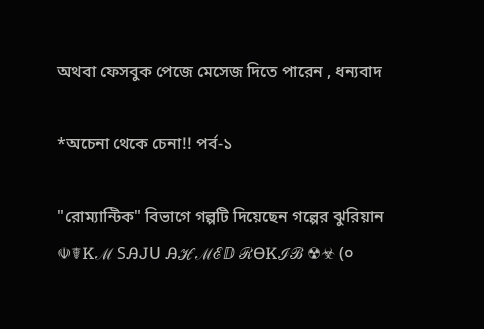অথবা ফেসবুক পেজে মেসেজ দিতে পারেন , ধন্যবাদ

*অচেনা থেকে চেনা!! পর্ব-১

"রোম্যান্টিক" বিভাগে গল্পটি দিয়েছেন গল্পের ঝুরিয়ান ☫☤Ꮶℳ ЅᎯᎫU Ꭿℋℳℰⅅ ℛᎾᏦℐℬ ☢☣ (০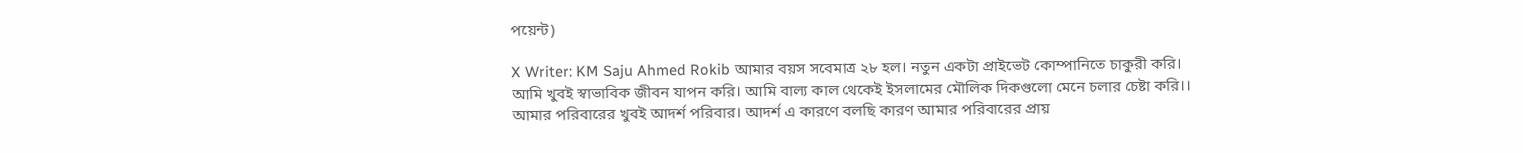পয়েন্ট)

X Writer: KM Saju Ahmed Rokib আমার বয়স সবেমাত্র ২৮ হল। নতুন একটা প্রাইভেট কোম্পানিতে চাকুরী করি। আমি খুবই স্বাভাবিক জীবন যাপন করি। আমি বাল্য কাল থেকেই ইসলামের মৌলিক দিকগুলো মেনে চলার চেষ্টা করি।। আমার পরিবারের খুবই আদর্শ পরিবার। আদর্শ এ কারণে বলছি কারণ আমার পরিবারের প্রায়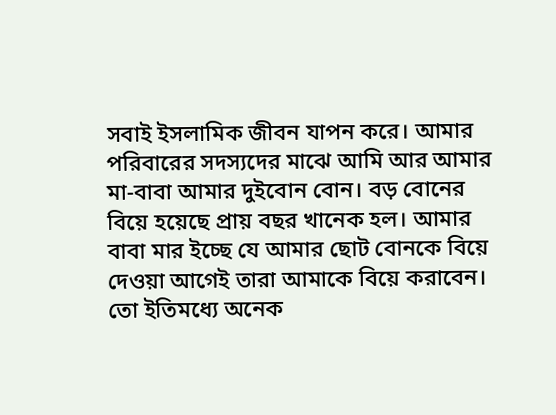সবাই ইসলামিক জীবন যাপন করে। আমার পরিবারের সদস্যদের মাঝে আমি আর আমার মা-বাবা আমার দুইবোন বোন। বড় বোনের বিয়ে হয়েছে প্রায় বছর খানেক হল। আমার বাবা মার ইচ্ছে যে আমার ছোট বোনকে বিয়ে দেওয়া আগেই তারা আমাকে বিয়ে করাবেন। তো ইতিমধ্যে অনেক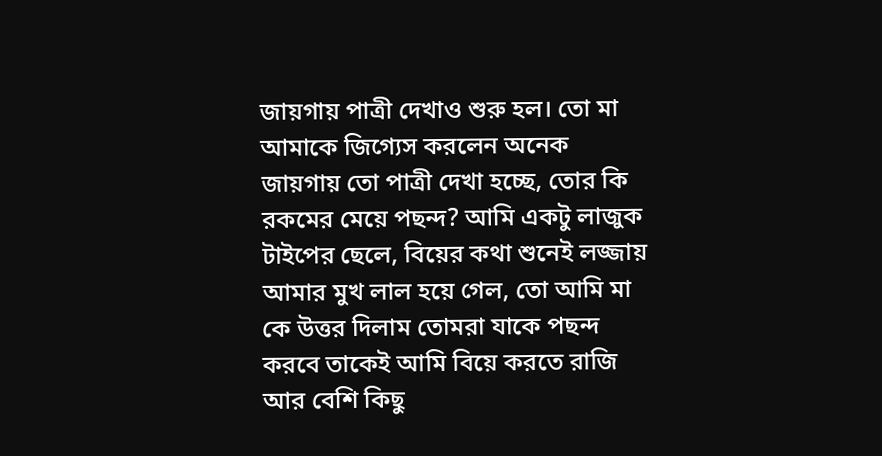জায়গায় পাত্রী দেখাও শুরু হল। তো মা আমাকে জিগ্যেস করলেন অনেক জায়গায় তো পাত্রী দেখা হচ্ছে, তোর কি রকমের মেয়ে পছন্দ? আমি একটু লাজুক টাইপের ছেলে, বিয়ের কথা শুনেই লজ্জায় আমার মুখ লাল হয়ে গেল, তো আমি মা কে উত্তর দিলাম তোমরা যাকে পছন্দ করবে তাকেই আমি বিয়ে করতে রাজি আর বেশি কিছু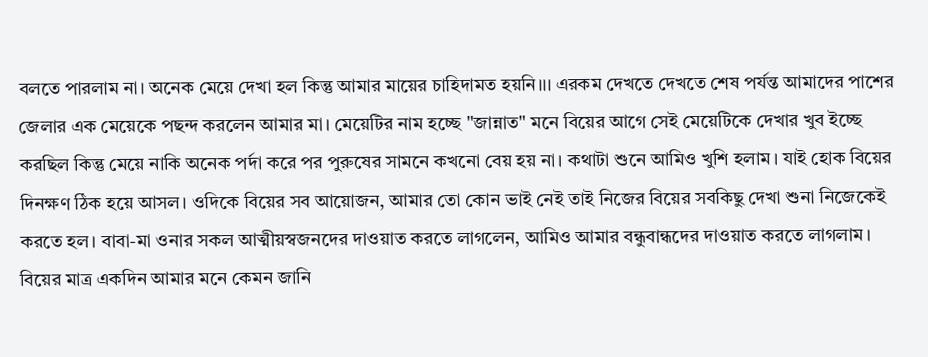বলতে পারলাম না। অনেক মেয়ে দেখা হল কিন্তু আমার মায়ের চাহিদামত হয়নি।।। এরকম দেখতে দেখতে শেষ পর্যন্ত আমাদের পাশের জেলার এক মেয়েকে পছন্দ করলেন আমার মা। মেয়েটির নাম হচ্ছে "জান্নাত" মনে বিয়ের আগে সেই মেয়েটিকে দেখার খুব ইচ্ছে করছিল কিন্তু মেয়ে নাকি অনেক পর্দা করে পর পুরুষের সামনে কখনো বেয় হয় না। কথাটা শুনে আমিও খুশি হলাম। যাই হোক বিয়ের দিনক্ষণ ঠিক হয়ে আসল। ওদিকে বিয়ের সব আয়োজন, আমার তো কোন ভাই নেই তাই নিজের বিয়ের সবকিছু দেখা শুনা নিজেকেই করতে হল। বাবা-মা ওনার সকল আত্মীয়স্বজনদের দাওয়াত করতে লাগলেন, আমিও আমার বন্ধুবান্ধদের দাওয়াত করতে লাগলাম। বিয়ের মাত্র একদিন আমার মনে কেমন জানি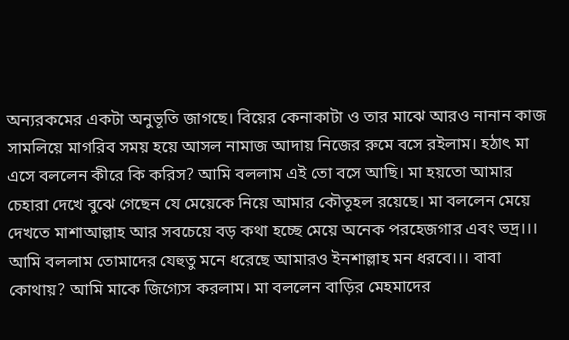অন্যরকমের একটা অনুভূতি জাগছে। বিয়ের কেনাকাটা ও তার মাঝে আরও নানান কাজ সামলিয়ে মাগরিব সময় হয়ে আসল নামাজ আদায় নিজের রুমে বসে রইলাম। হঠাৎ মা এসে বললেন কীরে কি করিস? আমি বললাম এই তো বসে আছি। মা হয়তো আমার চেহারা দেখে বুঝে গেছেন যে মেয়েকে নিয়ে আমার কৌতূহল রয়েছে। মা বললেন মেয়ে দেখতে মাশাআল্লাহ আর সবচেয়ে বড় কথা হচ্ছে মেয়ে অনেক পরহেজগার এবং ভদ্র।।। আমি বললাম তোমাদের যেহুতু মনে ধরেছে আমারও ইনশাল্লাহ মন ধরবে।।। বাবা কোথায়? আমি মাকে জিগ্যেস করলাম। মা বললেন বাড়ির মেহমাদের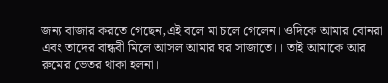জন্য বাজার করতে গেছেন,এই বলে মা চলে গেলেন। ওদিকে আমার বোনরা এবং তাদের বান্ধবী মিলে আসল আমার ঘর সাজাতে।। তাই আমাকে আর রুমের ভেতর থাকা হলনা।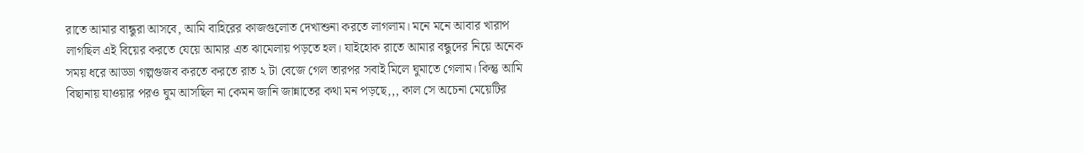রাতে আমার বান্ধুরা আসবে, আমি বাহিরের কাজগুলোত দেখাশুনা করতে লাগলাম। মনে মনে আবার খারাপ লাগছিল এই বিয়ের করতে যেয়ে আমার এত ঝামেলায় পড়তে হল। যাইহোক রাতে আমার বন্ধুদের নিয়ে অনেক সময় ধরে আড্ডা গল্পগুজব করতে করতে রাত ২ টা বেজে গেল তারপর সবাই মিলে ঘুমাতে গেলাম। কিন্তু আমি বিছানায় যাওয়ার পরও ঘুম আসছিল না কেমন জানি জান্নাতের কথা মন পড়ছে,,, কাল সে অচেনা মেয়েটির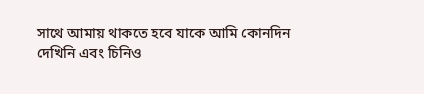সাথে আমায় থাকতে হবে যাকে আমি কোনদিন দেখিনি এবং চিনিও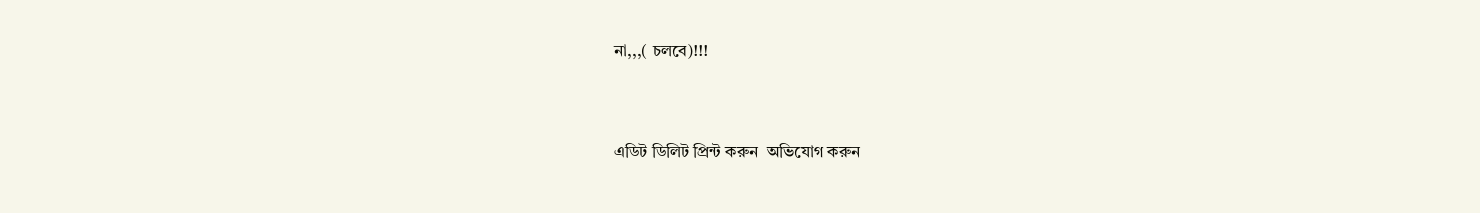না,,,( চলবে)!!!


এডিট ডিলিট প্রিন্ট করুন  অভিযোগ করুন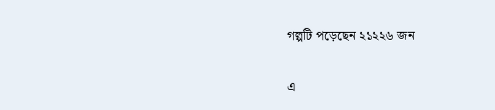গল্পটি পড়েছেন ২১২২৬ জন


এ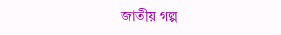জাতীয় গল্প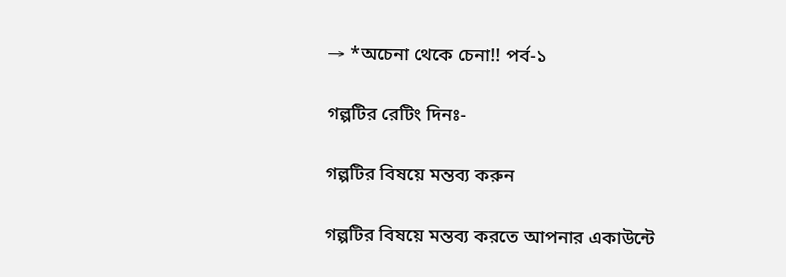→ *অচেনা থেকে চেনা!! পর্ব-১

গল্পটির রেটিং দিনঃ-

গল্পটির বিষয়ে মন্তব্য করুন

গল্পটির বিষয়ে মন্তব্য করতে আপনার একাউন্টে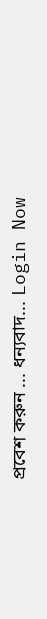প্রবেশ করুন ... ধন্যবাদ... Login Now